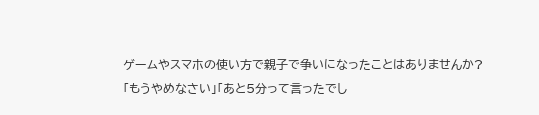ゲームやスマホの使い方で親子で争いになったことはありませんか?
「もうやめなさい」「あと5分って言ったでし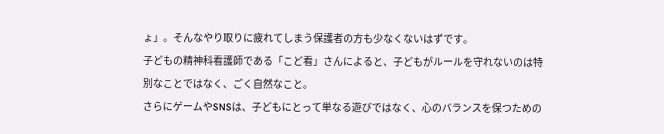ょ」。そんなやり取りに疲れてしまう保護者の方も少なくないはずです。
子どもの精神科看護師である「こど看」さんによると、子どもがルールを守れないのは特別なことではなく、ごく自然なこと。
さらにゲームやSNSは、子どもにとって単なる遊びではなく、心のバランスを保つための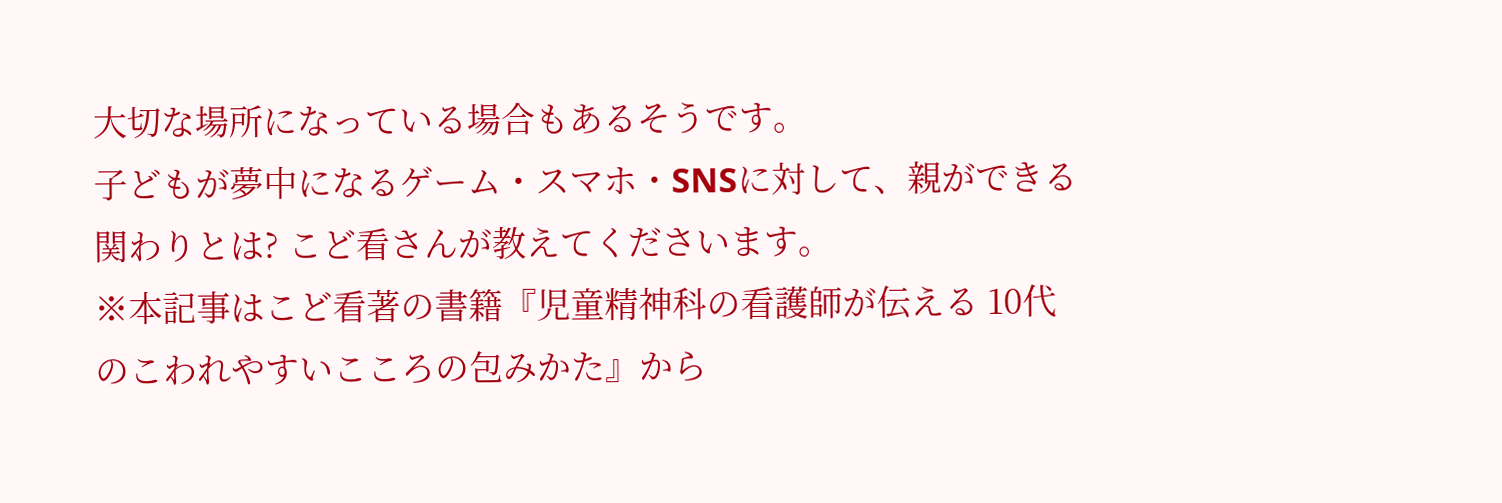大切な場所になっている場合もあるそうです。
子どもが夢中になるゲーム・スマホ・SNSに対して、親ができる関わりとは? こど看さんが教えてくださいます。
※本記事はこど看著の書籍『児童精神科の看護師が伝える 10代のこわれやすいこころの包みかた』から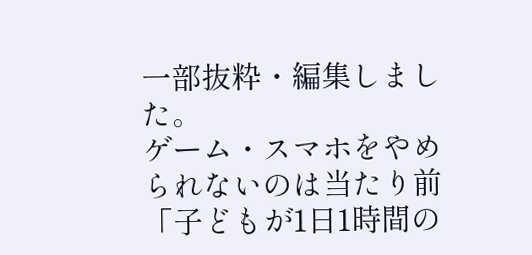一部抜粋・編集しました。
ゲーム・スマホをやめられないのは当たり前
「子どもが1日1時間の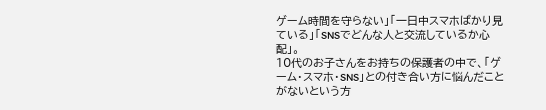ゲーム時間を守らない」「一日中スマホばかり見ている」「SNSでどんな人と交流しているか心配」。
10代のお子さんをお持ちの保護者の中で、「ゲーム・スマホ・SNS」との付き合い方に悩んだことがないという方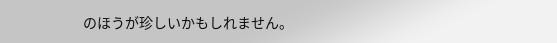のほうが珍しいかもしれません。